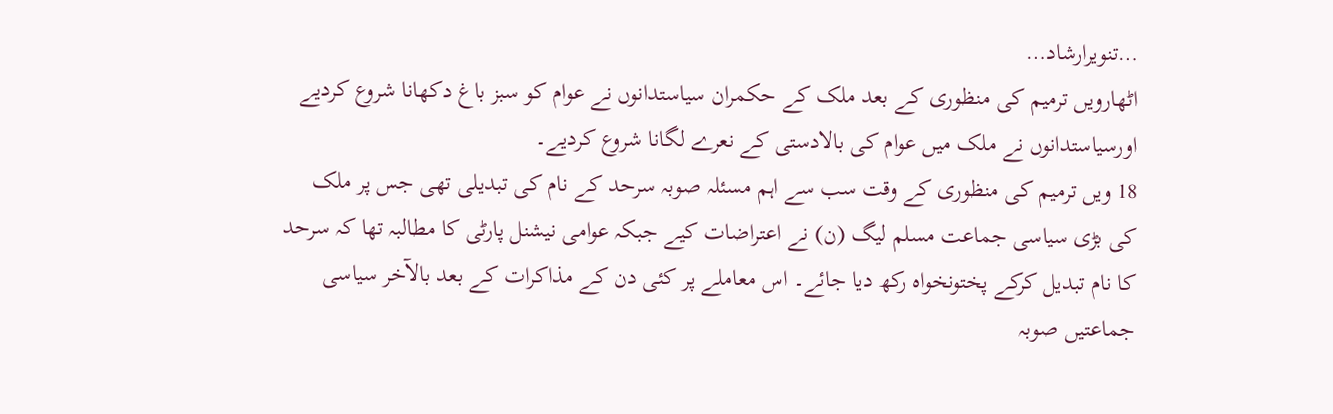…تنویرارشاد…
اٹھارویں ترمیم کی منظوری کے بعد ملک کے حکمران سیاستدانوں نے عوام کو سبز باغ دکھانا شروع کردیے اورسیاستدانوں نے ملک میں عوام کی بالادستی کے نعرے لگانا شروع کردیے۔
18 ویں ترمیم کی منظوری کے وقت سب سے اہم مسئلہ صوبہ سرحد کے نام کی تبدیلی تھی جس پر ملک کی بڑی سیاسی جماعت مسلم لیگ (ن) نے اعتراضات کیے جبکہ عوامی نیشنل پارٹی کا مطالبہ تھا کہ سرحد کا نام تبدیل کرکے پختونخواہ رکھ دیا جائے۔ اس معاملے پر کئی دن کے مذاکرات کے بعد بالآخر سیاسی جماعتیں صوبہ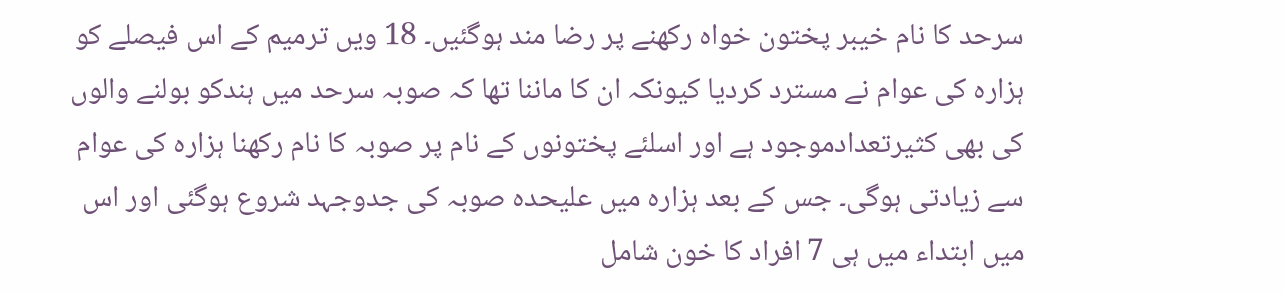سرحد کا نام خیبر پختون خواہ رکھنے پر رضا مند ہوگئیں۔ 18 ویں ترمیم کے اس فیصلے کو ہزارہ کی عوام نے مسترد کردیا کیونکہ ان کا ماننا تھا کہ صوبہ سرحد میں ہندکو بولنے والوں کی بھی کثیرتعدادموجود ہے اور اسلئے پختونوں کے نام پر صوبہ کا نام رکھنا ہزارہ کی عوام سے زیادتی ہوگی۔ جس کے بعد ہزارہ میں علیحدہ صوبہ کی جدوجہد شروع ہوگئی اور اس میں ابتداء میں ہی 7 افراد کا خون شامل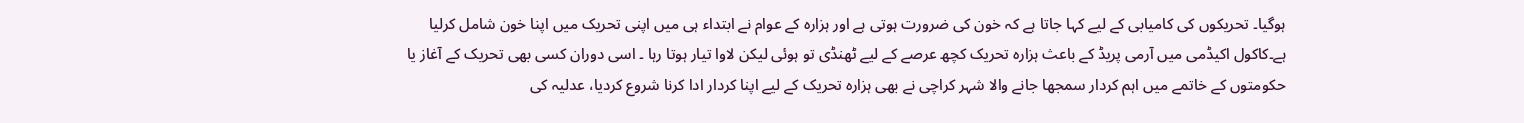ہوگیا۔ تحریکوں کی کامیابی کے لیے کہا جاتا ہے کہ خون کی ضرورت ہوتی ہے اور ہزارہ کے عوام نے ابتداء ہی میں اپنی تحریک میں اپنا خون شامل کرلیا ہے۔کاکول اکیڈمی میں آرمی پریڈ کے باعث ہزارہ تحریک کچھ عرصے کے لیے ٹھنڈی تو ہوئی لیکن لاوا تیار ہوتا رہا ۔ اسی دوران کسی بھی تحریک کے آغاز یا حکومتوں کے خاتمے میں اہم کردار سمجھا جانے والا شہر کراچی نے بھی ہزارہ تحریک کے لیے اپنا کردار ادا کرنا شروع کردیا، عدلیہ کی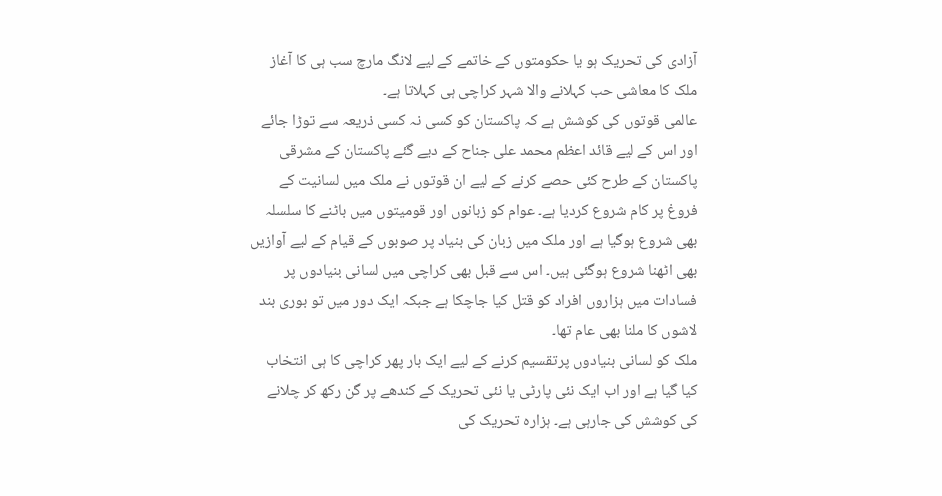آزادی کی تحریک ہو یا حکومتوں کے خاتمے کے لیے لانگ مارچ سب ہی کا آغاز ملک کا معاشی حب کہلانے والا شہر کراچی ہی کہلاتا ہے۔
عالمی قوتوں کی کوشش ہے کہ پاکستان کو کسی نہ کسی ذریعہ سے توڑا جائے اور اس کے لیے قائد اعظم محمد علی جناح کے دیے گئے پاکستان کے مشرقی پاکستان کے طرح کئی حصے کرنے کے لیے ان قوتوں نے ملک میں لسانیت کے فروغ پر کام شروع کردیا ہے۔ عوام کو زبانوں اور قومیتوں میں باٹنے کا سلسلہ بھی شروع ہوگیا ہے اور ملک میں زبان کی بنیاد پر صوبوں کے قیام کے لیے آوازیں بھی اٹھنا شروع ہوگئی ہیں۔ اس سے قبل بھی کراچی میں لسانی بنیادوں پر فسادات میں ہزاروں افراد کو قتل کیا جاچکا ہے جبکہ ایک دور میں تو بوری بند لاشوں کا ملنا بھی عام تھا۔
ملک کو لسانی بنیادوں پرتقسیم کرنے کے لیے ایک بار پھر کراچی کا ہی انتخاب کیا گیا ہے اور اب ایک نئی پارٹی یا نئی تحریک کے کندھے پر گن رکھ کر چلانے کی کوشش کی جارہی ہے۔ ہزارہ تحریک کی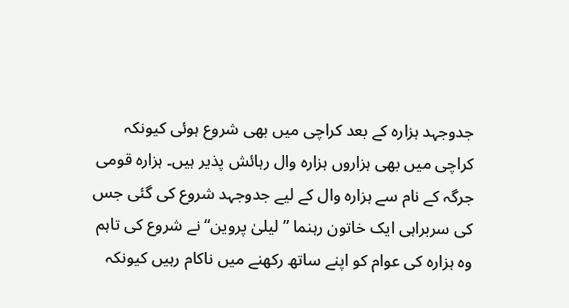جدوجہد ہزارہ کے بعد کراچی میں بھی شروع ہوئی کیونکہ کراچی میں بھی ہزاروں ہزارہ وال رہائش پذیر ہیں۔ ہزارہ قومی جرگہ کے نام سے ہزارہ وال کے لیے جدوجہد شروع کی گئی جس کی سربراہی ایک خاتون رہنما ” لیلیٰ پروین“ نے شروع کی تاہم وہ ہزارہ کی عوام کو اپنے ساتھ رکھنے میں ناکام رہیں کیونکہ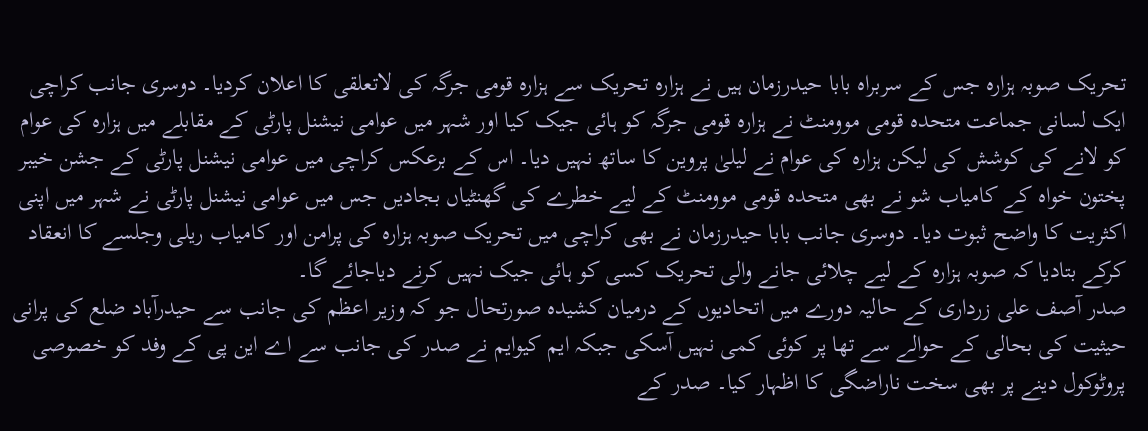تحریک صوبہ ہزارہ جس کے سربراہ بابا حیدرزمان ہیں نے ہزارہ تحریک سے ہزارہ قومی جرگہ کی لاتعلقی کا اعلان کردیا۔ دوسری جانب کراچی ایک لسانی جماعت متحدہ قومی موومنٹ نے ہزارہ قومی جرگہ کو ہائی جیک کیا اور شہر میں عوامی نیشنل پارٹی کے مقابلے میں ہزارہ کی عوام کو لانے کی کوشش کی لیکن ہزارہ کی عوام نے لیلیٰ پروین کا ساتھ نہیں دیا۔ اس کے برعکس کراچی میں عوامی نیشنل پارٹی کے جشن خیبر پختون خواہ کے کامیاب شو نے بھی متحدہ قومی موومنٹ کے لیے خطرے کی گھنٹیاں بجادیں جس میں عوامی نیشنل پارٹی نے شہر میں اپنی اکثریت کا واضح ثبوت دیا۔ دوسری جانب بابا حیدرزمان نے بھی کراچی میں تحریک صوبہ ہزارہ کی پرامن اور کامیاب ریلی وجلسے کا انعقاد کرکے بتادیا کہ صوبہ ہزارہ کے لیے چلائی جانے والی تحریک کسی کو ہائی جیک نہیں کرنے دیاجائے گا۔
صدر آصف علی زرداری کے حالیہ دورے میں اتحادیوں کے درمیان کشیدہ صورتحال جو کہ وزیر اعظم کی جانب سے حیدرآباد ضلع کی پرانی حیثیت کی بحالی کے حوالے سے تھا پر کوئی کمی نہیں آسکی جبکہ ایم کیوایم نے صدر کی جانب سے اے این پی کے وفد کو خصوصی پروٹوکول دینے پر بھی سخت ناراضگی کا اظہار کیا۔ صدر کے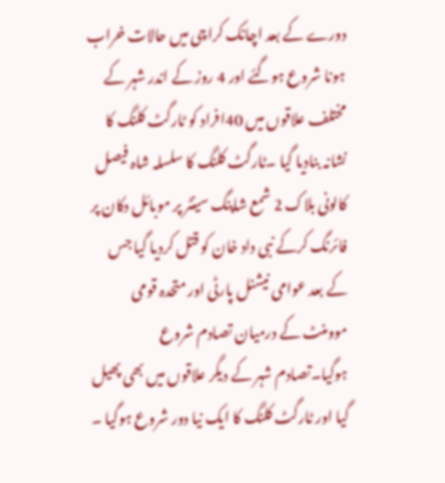دورے کے بعد اچانک کراچی میں حالات خراب ہونا شروع ہوگئے اور 4 روز کے اندر شہر کے مختلف علاقوں میں 40افراد کو ٹارگٹ کلنگ کا نشانہ بنادیا گیا ۔ٹارگٹ کلنگ کا سلسلہ شاہ فیصل کالونی بلاک 2 شمع شاپنگ سینٹر پر موبائل دکان پر فائرنگ کرکے نبی داد خان کو قتل کردیا گیا جس کے بعد عوامی نیشنل پارٹی اور متحدہ قومی موومنٹ کے درمیان تصادم شروع ہوگیا۔تصادم شہر کے دیگر علاقوں میں بھی پھیل گیا اور ٹارگٹ کلنگ کا ایک نیا دور شروع ہوگیا ۔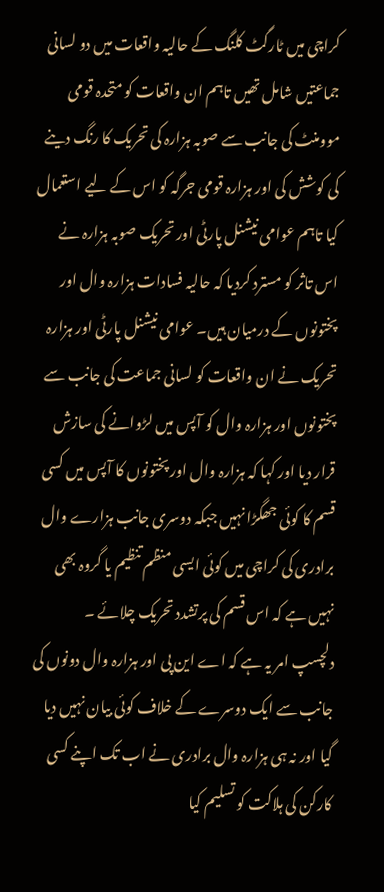کراچی میں ٹارگٹ کلنگ کے حالیہ واقعات میں دو لسانی جماعتیں شامل تھیں تاہم ان واقعات کو متحدہ قومی موومنٹ کی جانب سے صوبہ ہزارہ کی تحریک کا رنگ دینے کی کوشش کی اور ہزارہ قومی جرگہ کو اس کے لیے استعمال کیا تاہم عوامی نیشنل پارٹی اور تحریک صوبہ ہزارہ نے اس تاثر کو مسترد کردیا کہ حالیہ فسادات ہزارہ وال اور پختونوں کے درمیان ہیں۔ عوامی نیشنل پارٹی اور ہزارہ تحریک نے ان واقعات کو لسانی جماعت کی جانب سے پختونوں اور ہزارہ وال کو آپس میں لڑوانے کی سازش قرار دیا اور کہا کہ ہزارہ وال اور پختونوں کا آپس میں کسی قسم کا کوئی جھگڑا نہیں جبکہ دوسری جانب ہزارے وال برادری کی کراچی میں کوئی ایسی منظم تنظیم یا گروہ بھی نہیں ہے کہ اس قسم کی پرتشدد تحریک چلائے ۔
دلچسپ امر یہ ہے کہ اے این پی اور ہزارہ وال دونوں کی جانب سے ایک دوسرے کے خلاف کوئی بیان نہیں دیا گیا اور نہ ہی ہزارہ وال برادری نے اب تک اپنے کسی کارکن کی ہلاکت کو تسلیم کیا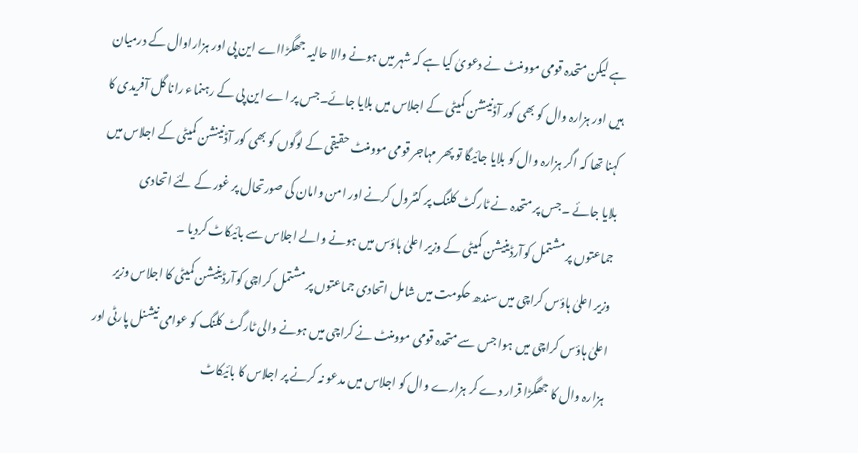ہے لیکن متحدہ قومی موومنٹ نے دعویٰ کیا ہے کہ شہر میں ہونے والا حالیہ جھگڑااے این پی اور ہزاراوال کے درمیان ہیں اور ہزارہ وال کو بھی کور آڈنینشن کمیٹی کے اجلاس میں بلایا جائے۔جس پر اے این پی کے رہنماء رانا گل آفریدی کا کہنا تھا کہ اگر ہزارہ وال کو بلایا جائیگا تو پھر مہاجر قومی موومنٹ حقیقی کے لوگوں کو بھی کور آڈنینشن کمیٹی کے اجلاس میں بلایا جائے ۔جس پر متحدہ نے ٹارگٹ کلنگ پر کنٹرول کرنے اور امن وامان کی صورتحال پر غور کے لئے اتحادی جماعتوں پر مشتمل کوآرڈینیشن کمیٹی کے وزیر اعلیٰ ہاؤس میں ہونے والے اجلاس سے بائیکاٹ کردیا ۔
وزیر اعلیٰ ہاؤس کراچی میں سندھ حکومت میں شامل اتحادی جماعتوں پر مشتمل کراچی کوآرڈینیشن کمیٹی کا اجلاس وزیر اعلیٰ ہاؤس کراچی میں ہوا جس سے متحدہ قومی موومنٹ نے کراچی میں ہونے والی ٹارگٹ کلنگ کو عوامی نیشنل پارٹی اور ہزارہ وال کا جھگڑا قرار دے کر ہزارے وال کو اجلاس میں مدعو نہ کرنے پر اجلاس کا بائیکاٹ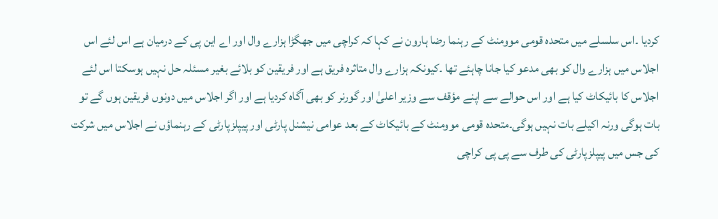کردیا ۔اس سلسلے میں متحدہ قومی موومنٹ کے رہنما رضا ہارون نے کہا کہ کراچی میں جھگڑا ہزارے وال اور اے این پی کے درمیان ہے اس لئے اس اجلاس میں ہزارے وال کو بھی مدعو کیا جانا چاہئے تھا ۔کیونکہ ہزارے وال متاثرہ فریق ہے اور فریقین کو بلائے بغیر مسئلہ حل نہیں ہوسکتا اس لئے اجلاس کا بائیکاٹ کیا ہے اور اس حوالے سے اپنے مؤقف سے وزیر اعلیٰ اور گورنر کو بھی آگاہ کردیا ہے اور اگر اجلاس میں دونوں فریقین ہوں گے تو بات ہوگی ورنہ اکیلے بات نہیں ہوگی۔متحدہ قومی موومنٹ کے بائیکاٹ کے بعد عوامی نیشنل پارٹی اور پیپلزپارٹی کے رہنماؤں نے اجلاس میں شرکت کی جس میں پیپلزپارٹی کی طرف سے پی پی کراچی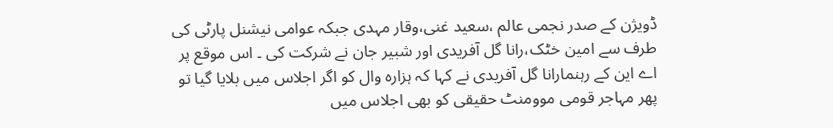ڈویژن کے صدر نجمی عالم ،سعید غنی،وقار مہدی جبکہ عوامی نیشنل پارٹی کی طرف سے امین خٹک،رانا گل آفریدی اور شبیر جان نے شرکت کی ۔ اس موقع پر اے این کے رہنمارانا گل آفریدی نے کہا کہ ہزارہ وال کو اگر اجلاس میں بلایا گیا تو پھر مہاجر قومی موومنٹ حقیقی کو بھی اجلاس میں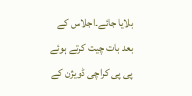بلایا جائے۔اجلاس کے بعد بات چیت کرتے ہوئے پی پی کراچی ڈویژن کے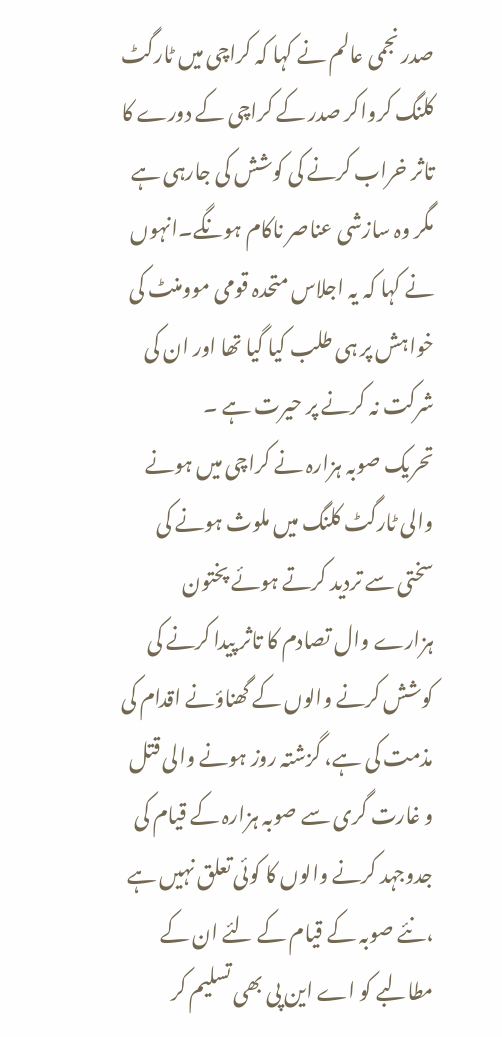صدر نجمی عالم نے کہا کہ کراچی میں ٹارگٹ کلنگ کرواکر صدر کے کراچی کے دورے کا تاثر خراب کرنے کی کوشش کی جارہی ہے مگر وہ سازشی عناصر ناکام ہونگے۔انہوں نے کہا کہ یہ اجلاس متحدہ قومی موومنٹ کی خواہش پر ہی طلب کیا گیا تھا اور ان کی شرکت نہ کرنے پر حیرت ہے ۔
تحریک صوبہ ہزارہ نے کراچی میں ہونے والی ٹارگٹ کلنگ میں ملوث ہونے کی سختی سے تردید کرتے ہوئے پختون ہزارے وال تصادم کا تاثر پیدا کرنے کی کوشش کرنے والوں کے گھناؤنے اقدام کی مذمت کی ہے، گزشتہ روز ہونے والی قتل و غارت گری سے صوبہ ہزارہ کے قیام کی جدوجہد کرنے والوں کا کوئی تعلق نہیں ہے ،نئے صوبہ کے قیام کے لئے ان کے مطالبے کو اے این پی بھی تسلیم کر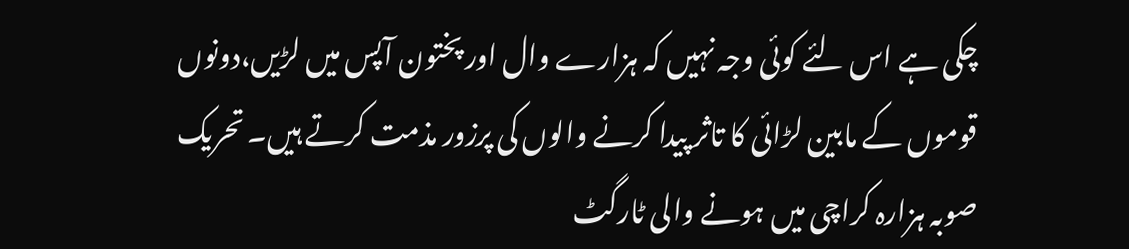چکی ہے اس لئے کوئی وجہ نہیں کہ ہزارے وال اور پختون آپس میں لڑیں،دونوں قوموں کے مابین لڑائی کا تاثر پیدا کرنے والوں کی پرزور مذمت کرتے ہیں۔ تحریک صوبہ ہزارہ کراچی میں ہونے والی ٹارگٹ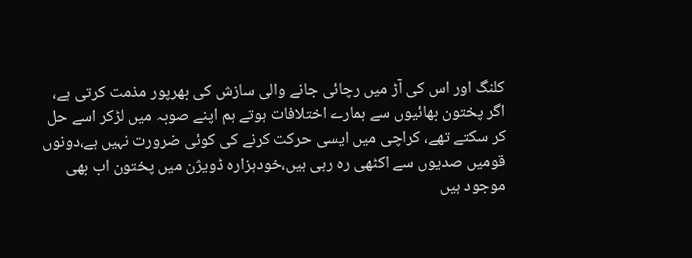کلنگ اور اس کی آڑ میں رچائی جانے والی سازش کی بھرپور مذمت کرتی ہے، اگر پختون بھائیوں سے ہمارے اختلافات ہوتے ہم اپنے صوبہ میں لڑکر اسے حل کر سکتے تھے، کراچی میں ایسی حرکت کرنے کی کوئی ضرورت نہیں ہے،دونوں قومیں صدیوں سے اکٹھی رہ رہی ہیں،خودہزارہ ڈویژن میں پختون اب بھی موجود ہیں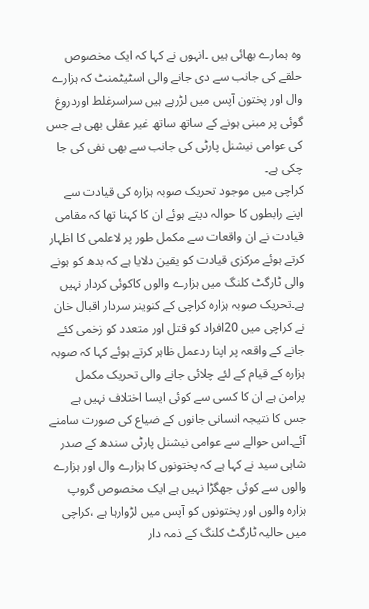وہ ہمارے بھائی ہیں ۔انہوں نے کہا کہ ایک مخصوص حلقے کی جانب سے دی جانے والی اسٹیٹمنٹ کہ ہزارے وال اور پختون آپس میں لڑرہے ہیں سراسرغلط اوردروغ گوئی پر مبنی ہونے کے ساتھ ساتھ غیر عقلی بھی ہے جس کی عوامی نیشنل پارٹی کی جانب سے بھی نفی کی جا چکی ہے۔
کراچی میں موجود تحریک صوبہ ہزارہ کی قیادت سے اپنے رابطوں کا حوالہ دیتے ہوئے ان کا کہنا تھا کہ مقامی قیادت نے ان واقعات سے مکمل طور پر لاعلمی کا اظہار کرتے ہوئے مرکزی قیادت کو یقین دلایا ہے کہ بدھ کو ہونے والی ٹارگٹ کلنگ میں ہزارے والوں کاکوئی کردار نہیں ہے۔تحریک صوبہ ہزارہ کراچی کے کنوینر سردار اقبال خان نے کراچی میں 20افراد کو قتل اور متعدد کو زخمی کئے جانے کے واقعہ پر اپنا ردعمل ظاہر کرتے ہوئے کہا کہ صوبہ ہزارہ کے قیام کے لئے چلائی جانے والی تحریک مکمل پرامن ہے ان کا کسی سے کوئی ایسا اختلاف نہیں ہے جس کا نتیجہ انسانی جانوں کے ضیاع کی صورت سامنے آئے۔اس حوالے سے عوامی نیشنل پارٹی سندھ کے صدر شاہی سید نے کہا ہے کہ پختونوں کا ہزارے وال اور ہزارے والوں سے کوئی جھگڑا نہیں ہے ایک مخصوص گروپ ہزارہ والوں اور پختونوں کو آپس میں لڑوارہا ہے ،کراچی میں حالیہ ٹارگٹ کلنگ کے ذمہ دار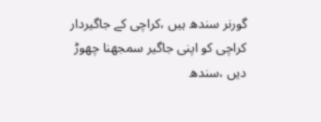گورنر سندھ ہیں ،کراچی کے جاگیردار کراچی کو اپنی جاگیر سمجھنا چھوڑ دیں ،سندھ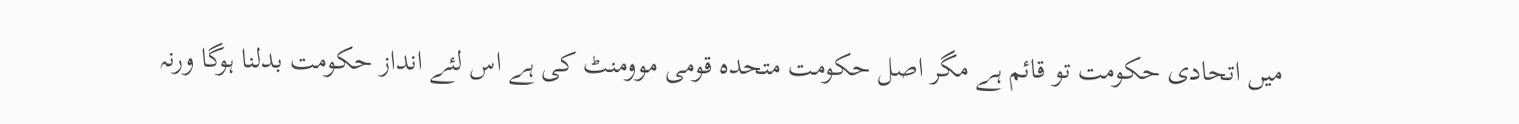میں اتحادی حکومت تو قائم ہے مگر اصل حکومت متحدہ قومی موومنٹ کی ہے اس لئے انداز حکومت بدلنا ہوگا ورنہ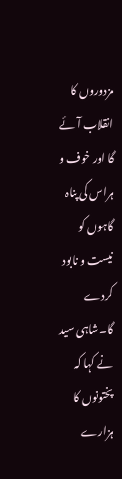مزدوروں کا انقلاب آئے گا اور خوف و ہراس کی پناہ گاہوں کو نیست و نابود کردے گا۔شاہی سید نے کہا کہ پختونوں کا ہزارے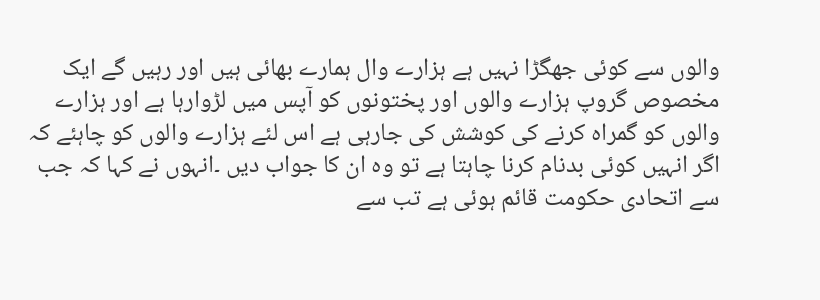والوں سے کوئی جھگڑا نہیں ہے ہزارے وال ہمارے بھائی ہیں اور رہیں گے ایک مخصوص گروپ ہزارے والوں اور پختونوں کو آپس میں لڑوارہا ہے اور ہزارے والوں کو گمراہ کرنے کی کوشش کی جارہی ہے اس لئے ہزارے والوں کو چاہئے کہ اگر انہیں کوئی بدنام کرنا چاہتا ہے تو وہ ان کا جواب دیں ۔انہوں نے کہا کہ جب سے اتحادی حکومت قائم ہوئی ہے تب سے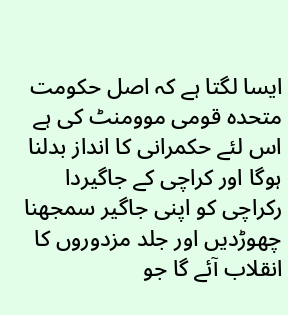ایسا لگتا ہے کہ اصل حکومت متحدہ قومی موومنٹ کی ہے اس لئے حکمرانی کا انداز بدلنا ہوگا اور کراچی کے جاگیردا رکراچی کو اپنی جاگیر سمجھنا چھوڑدیں اور جلد مزدوروں کا انقلاب آئے گا جو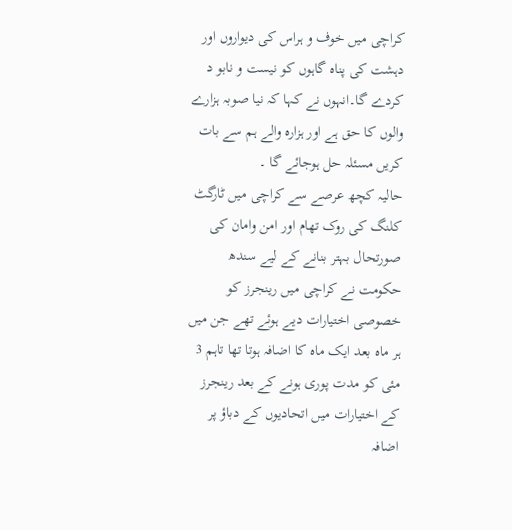کراچی میں خوف و ہراس کی دیواروں اور دہشت کی پناہ گاہوں کو نیست و نابو د کردے گا۔انہوں نے کہا کہ نیا صوبہ ہزارے والوں کا حق ہے اور ہزارہ والے ہم سے بات کریں مسئلہ حل ہوجائے گا ۔
حالیہ کچھ عرصے سے کراچی میں ٹارگٹ کلنگ کی روک تھام اور امن وامان کی صورتحال بہتر بنانے کے لیے سندھ حکومت نے کراچی میں رینجرز کو خصوصی اختیارات دیے ہوئے تھے جن میں ہر ماہ بعد ایک ماہ کا اضافہ ہوتا تھا تاہم 3 مئی کو مدت پوری ہونے کے بعد رینجرز کے اختیارات میں اتحادیوں کے دباؤ پر اضافہ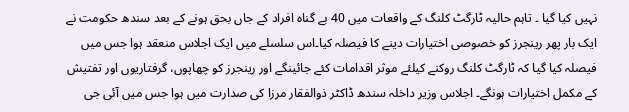نہیں کیا گیا ۔ تاہم حالیہ ٹارگٹ کلنگ کے واقعات میں 40 بے گناہ افراد کے جاں بحق ہونے کے بعد سندھ حکومت نے ایک بار پھر رینجرز کو خصوصی اختیارات دینے کا فیصلہ کیا۔اس سلسلے میں ایک اجلاس منعقد ہوا جس میں فیصلہ کیا گیا کہ ٹارگٹ کلنگ روکنے کیلئے موثر اقدامات کئے جائینگے اور رینجرز کو چھاپوں، گرفتاریوں اور تفتیش کے مکمل اختیارات ہونگے۔ اجلاس وزیر داخلہ سندھ ڈاکٹر ذوالفقار مرزا کی صدارت میں ہوا جس میں آئی جی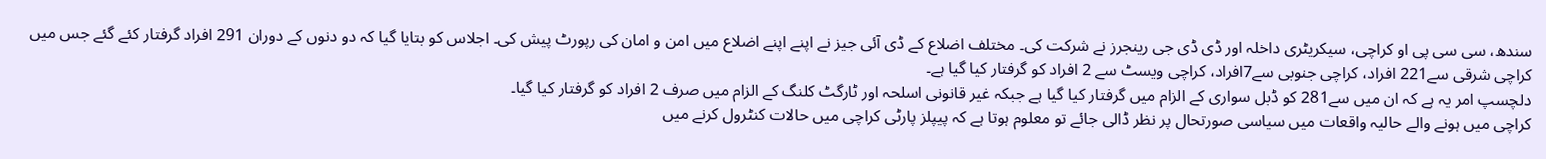سندھ، سی سی پی او کراچی، سیکریٹری داخلہ اور ڈی ڈی جی رینجرز نے شرکت کی۔ مختلف اضلاع کے ڈی آئی جیز نے اپنے اپنے اضلاع میں امن و امان کی رپورٹ پیش کی۔ اجلاس کو بتایا گیا کہ دو دنوں کے دوران 291 افراد گرفتار کئے گئے جس میں کراچی شرقی سے221 افراد، کراچی جنوبی سے7افراد، کراچی ویسٹ سے 2 افراد کو گرفتار کیا گیا ہے۔
دلچسپ امر یہ ہے کہ ان میں سے281 کو ڈبل سواری کے الزام میں گرفتار کیا گیا ہے جبکہ غیر قانونی اسلحہ اور ٹارگٹ کلنگ کے الزام میں صرف 2 افراد کو گرفتار کیا گیا۔
کراچی میں ہونے والے حالیہ واقعات میں سیاسی صورتحال پر نظر ڈالی جائے تو معلوم ہوتا ہے کہ پیپلز پارٹی کراچی میں حالات کنٹرول کرنے میں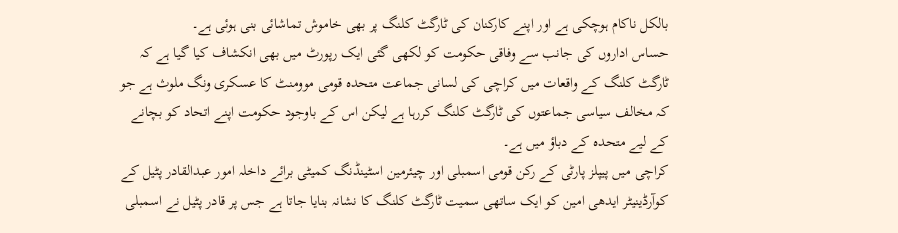بالکل ناکام ہوچکی ہے اور اپنے کارکنان کی ٹارگٹ کلنگ پر بھی خاموش تماشائی بنی ہوئی ہے۔
حساس اداروں کی جانب سے وفاقی حکومت کو لکھی گئی ایک رپورٹ میں بھی انکشاف کیا گیا ہے کہ ٹارگٹ کلنگ کے واقعات میں کراچی کی لسانی جماعت متحدہ قومی موومنٹ کا عسکری ونگ ملوث ہے جو کہ مخالف سیاسی جماعتوں کی ٹارگٹ کلنگ کررہا ہے لیکن اس کے باوجود حکومت اپنے اتحاد کو بچانے کے لیے متحدہ کے دباؤ میں ہے۔
کراچی میں پیپلز پارٹی کے رکن قومی اسمبلی اور چیئرمین اسٹینڈنگ کمیٹی برائے داخلہ امور عبدالقادر پٹیل کے کوآرڈینیٹر ایدھی امین کو ایک ساتھی سمیت ٹارگٹ کلنگ کا نشانہ بنایا جاتا ہے جس پر قادر پٹیل نے اسمبلی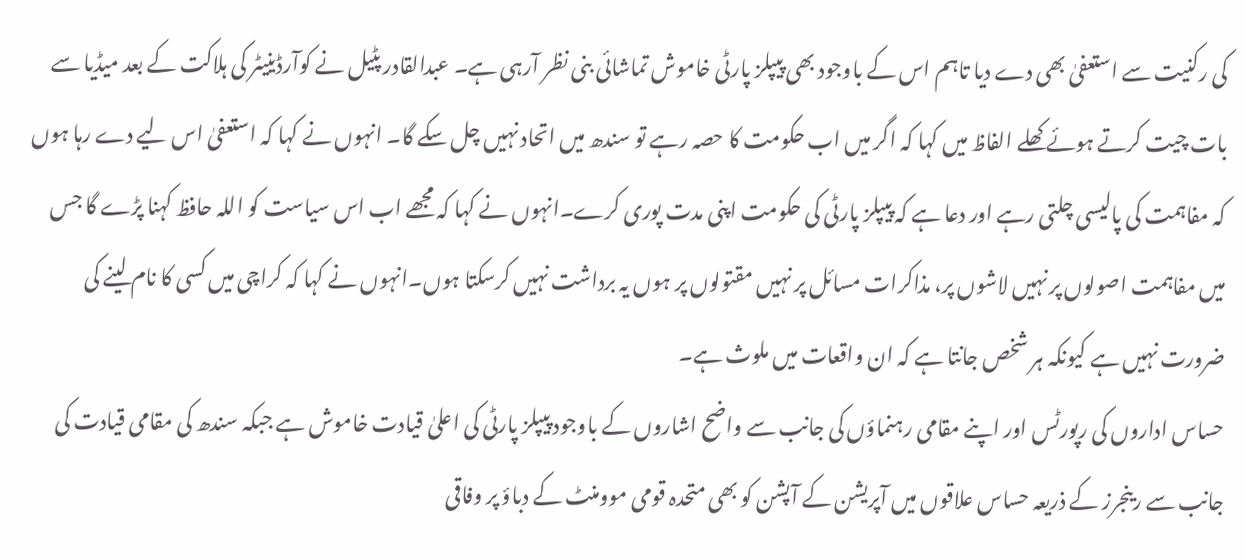کی رکنیت سے استعفیٰ بھی دے دیا تاہم اس کے باوجود بھی پیپلز پارٹی خاموش تماشائی بنی نظر آرہی ہے۔ عبدالقادر پٹیل نے کوآرڈینیٹر کی ہلاکت کے بعد میڈیا سے بات چیت کرتے ہوئے کھلے الفاظ میں کہا کہ اگر میں اب حکومت کا حصہ رہے تو سندھ میں اتحاد نہیں چل سکے گا۔ انہوں نے کہا کہ استعفیٰ اس لیے دے رہا ہوں کہ مفاہمت کی پالیسی چلتی رہے اور دعا ہے کہ پیپلز پارٹی کی حکومت اپنی مدت پوری کرے۔انہوں نے کہا کہ مجھے اب اس سیاست کو اللہ حافظ کہنا پڑے گا جس میں مفاہمت اصولوں پر نہیں لاشوں پر، مذاکرات مسائل پر نہیں مقتولوں پر ہوں یہ برداشت نہیں کرسکتا ہوں۔انہوں نے کہا کہ کراچی میں کسی کا نام لینے کی ضرورت نہیں ہے کیونکہ ہر شخص جانتا ہے کہ ان واقعات میں ملوث ہے۔
حساس اداروں کی رپورٹس اور اپنے مقامی رہنماؤں کی جانب سے واضح اشاروں کے باوجود پیپلز پارٹی کی اعلیٰ قیادت خاموش ہے جبکہ سندھ کی مقامی قیادت کی جانب سے رینجرز کے ذریعہ حساس علاقوں میں آپریشن کے آپشن کو بھی متحدہ قومی موومنٹ کے دباؤ پر وفاقی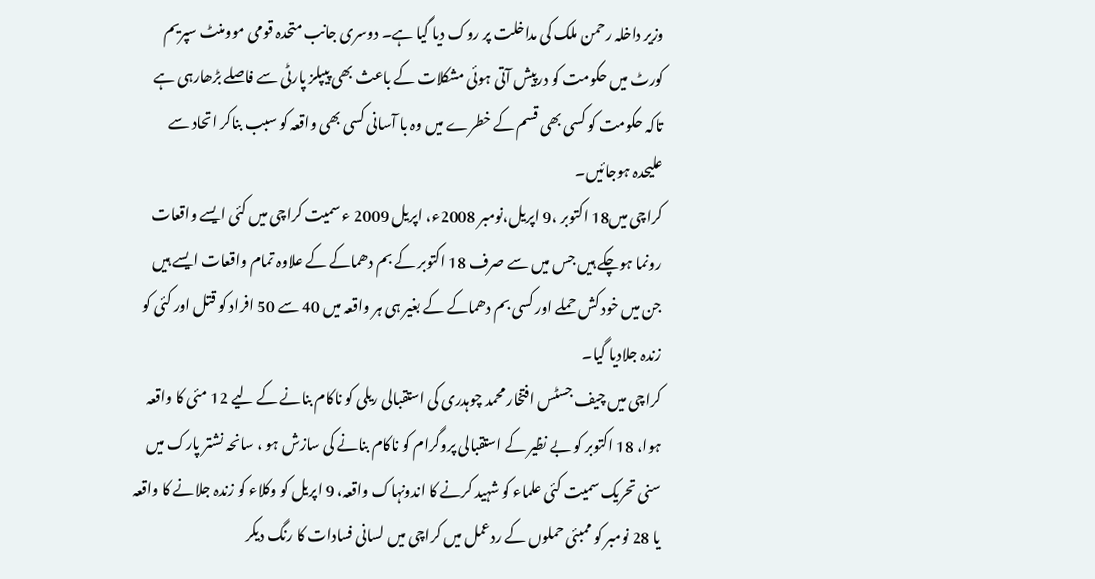وزیر داخلہ رحمن ملک کی مداخلت پر روک دیا گیا ہے۔ دوسری جانب متحدہ قومی موومنٹ سپریم کورٹ میں حکومت کو درپیش آتی ہوئی مشکلات کے باعث بھی پیپلز پارٹی سے فاصلے بڑھارہی ہے تاکہ حکومت کو کسی بھی قسم کے خطرے میں وہ با آسانی کسی بھی واقعہ کو سبب بناکر اتحاد سے علیحدہ ہوجائیں۔
کراچی میں18 اکتوبر ،9 اپریل،نومبر 2008ء، اپریل 2009 ء سمیت کراچی میں کئی ایسے واقعات رونما ہوچکے ہیں جس میں سے صرف 18 اکتوبر کے بم دھماکے کے علاوہ تمام واقعات ایسے ہیں جن میں خود کش حملے اور کسی بم دھماکے کے بغیر ہی ہر واقعہ میں 40 سے 50 افراد کو قتل اور کئی کو زندہ جلادیا گیا۔
کراچی میں چیف جسٹس افتخار محمد چوہدری کی استقبالی ریلی کو ناکام بنانے کے لیے 12 مئی کا واقعہ ہوا، 18 اکتوبر کو بے نظیر کے استقبالی پروگرام کو ناکام بنانے کی سازش ہو ، سانحہ نشتر پارک میں سنی تحریک سمیت کئی علماء کو شہید کرنے کا اندونہاک واقعہ، 9 اپریل کو وکلاء کو زندہ جلانے کا واقعہ یا 28 نومبر کو ممبئی حملوں کے ردعمل میں کراچی میں لسانی فسادات کا رنگ دیکر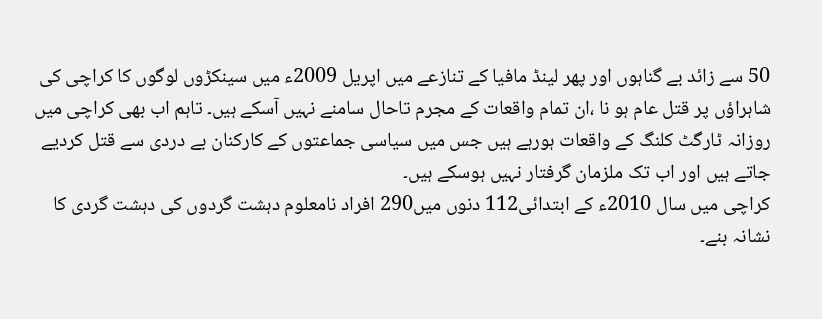50 سے زائد بے گناہوں اور پھر لینڈ مافیا کے تنازعے میں اپریل 2009ء میں سینکڑوں لوگوں کا کراچی کی شاہراؤں پر قتل عام ہو نا ،ان تمام واقعات کے مجرم تاحال سامنے نہیں آسکے ہیں۔ تاہم اب بھی کراچی میں روزانہ ٹارگٹ کلنگ کے واقعات ہورہے ہیں جس میں سیاسی جماعتوں کے کارکنان بے دردی سے قتل کردیے جاتے ہیں اور اب تک ملزمان گرفتار نہیں ہوسکے ہیں۔
کراچی میں سال 2010ء کے ابتدائی112 دنوں میں290 افراد نامعلوم دہشت گردوں کی دہشت گردی کا نشانہ بنے۔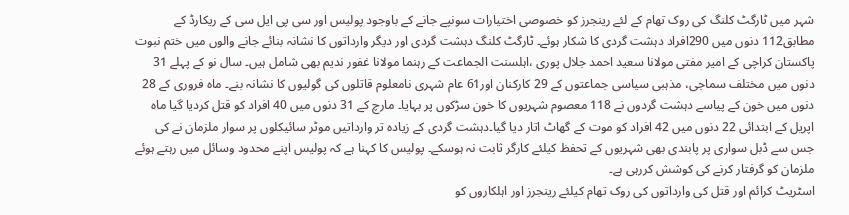شہر میں ٹارگٹ کلنگ کی روک تھام کے لئے رینجرز کو خصوصی اختیارات سونپے جانے کے باوجود پولیس اور سی پی ایل سی کے ریکارڈ کے مطابق112 دنوں میں 290افراد دہشت گردی کا شکار ہوئے۔ ٹارگٹ کلنگ دہشت گردی اور دیگر وارداتوں کا نشانہ بنائے جانے والوں میں ختم نبوت پاکستان کراچی کے امیر مفتی مولانا سعید احمد جلال پوری ،اہلسنت الجماعت کے رہنما مولانا غفور ندیم بھی شامل ہیں۔ سال نو کے پہلے 31 دنوں میں مختلف سماجی، مذہبی سیاسی جماعتوں کے 29 کارکنان اور61 عام شہری نامعلوم قاتلوں کی گولیوں کا نشانہ بنے۔ ماہ فروری کے 28 دنوں میں خون کے پیاسے دہشت گردوں نے 118 معصوم شہریوں کا خون سڑکوں پر بہایا۔ مارچ کے 31 دنوں میں 40 افراد کو قتل کردیا گیا ماہ اپریل کے ابتدائی 22 دنوں میں 42 افراد کو موت کے گھاٹ اتار دیا گیا۔دہشت گردی کے زیادہ تر وارداتیں موٹر سائیکلوں پر سوار ملزمان نے کی جس سے ڈبل سواری پر پابندی بھی شہریوں کے تحفظ کیلئے کارگر ثابت نہ ہوسکے۔ پولیس کا کہنا ہے کہ پولیس اپنے محدود وسائل میں رہتے ہوئے ملزمان کو گرفتار کرنے کی کوشش کررہی ہے۔
اسٹریٹ کرائم اور قتل کی وارداتوں کی روک تھام کیلئے رینجرز اور اہلکاروں کو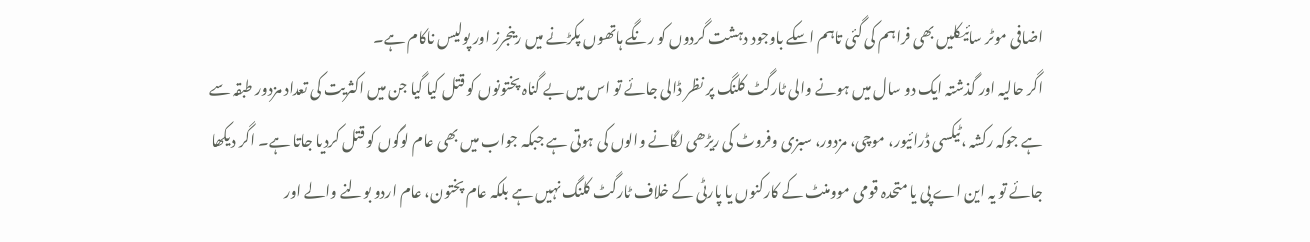اضافی موٹر سائیکلیں بھی فراہم کی گئی تاہم اسکے باوجود دہشت گردوں کو رنگے ہاتھوں پکڑنے میں رینجرز اور پولیس ناکام ہے۔
اگر حالیہ اور گذشتہ ایک دو سال میں ہونے والی ٹارگٹ کلنگ پر نظر ڈالی جائے تو اس میں بے گناہ پختونوں کو قتل کیا گیا جن میں اکثریت کی تعداد مزدور طبقہ سے ہے جوکہ رکشہ ،ٹیکسی ڈرائیور، موچی، مزدور، سبزی وفروٹ کی ریڑھی لگانے والوں کی ہوتی ہے جبکہ جواب میں بھی عام لوگوں کو قتل کردیا جاتا ہے۔ اگر دیکھا جائے تو یہ این اے پی یا متحدہ قومی موومنٹ کے کارکنوں یا پارٹی کے خلاف ٹارگٹ کلنگ نہیں ہے بلکہ عام پختون، عام اردو بولنے والے اور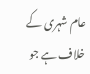عام شہری کے خلاف ہے جو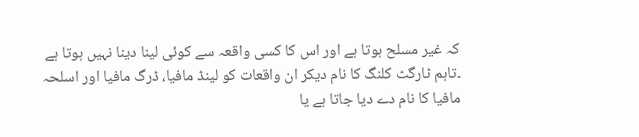کہ غیر مسلح ہوتا ہے اور اس کا کسی واقعہ سے کوئی لینا دینا نہیں ہوتا ہے ۔تاہم ٹارگٹ کلنگ کا نام دیکر ان واقعات کو لینڈ مافیا، ڈرگ مافیا اور اسلحہ مافیا کا نام دے دیا جاتا ہے یا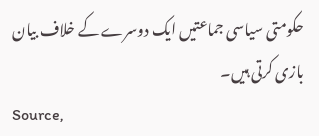حکومتی سیاسی جماعتیں ایک دوسرے کے خلاف بیان بازی کرتی ہیں۔
Source,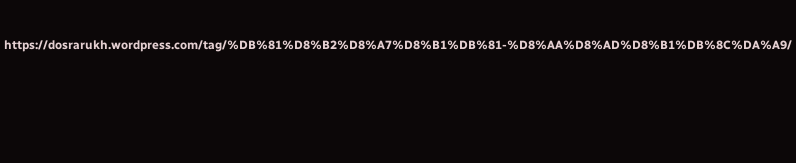https://dosrarukh.wordpress.com/tag/%DB%81%D8%B2%D8%A7%D8%B1%DB%81-%D8%AA%D8%AD%D8%B1%DB%8C%DA%A9/